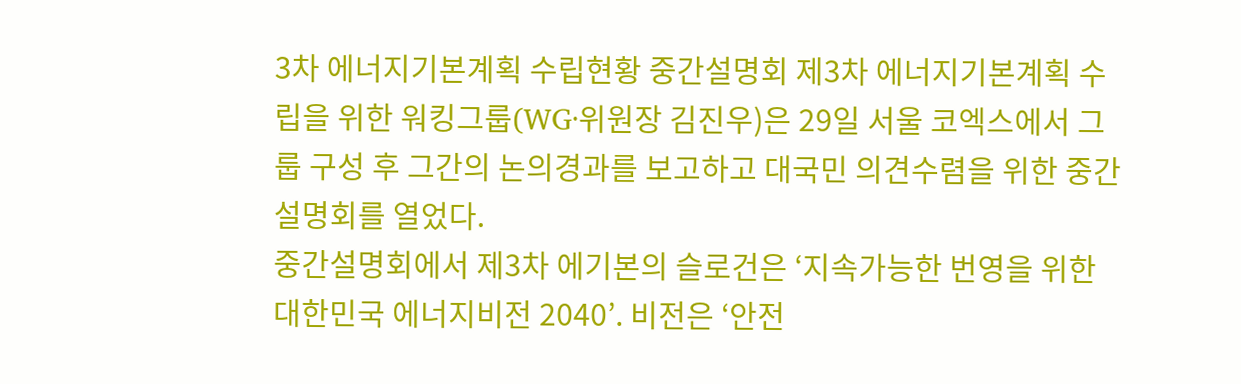3차 에너지기본계획 수립현황 중간설명회 제3차 에너지기본계획 수립을 위한 워킹그룹(WG·위원장 김진우)은 29일 서울 코엑스에서 그룹 구성 후 그간의 논의경과를 보고하고 대국민 의견수렴을 위한 중간설명회를 열었다.
중간설명회에서 제3차 에기본의 슬로건은 ‘지속가능한 번영을 위한 대한민국 에너지비전 2040’. 비전은 ‘안전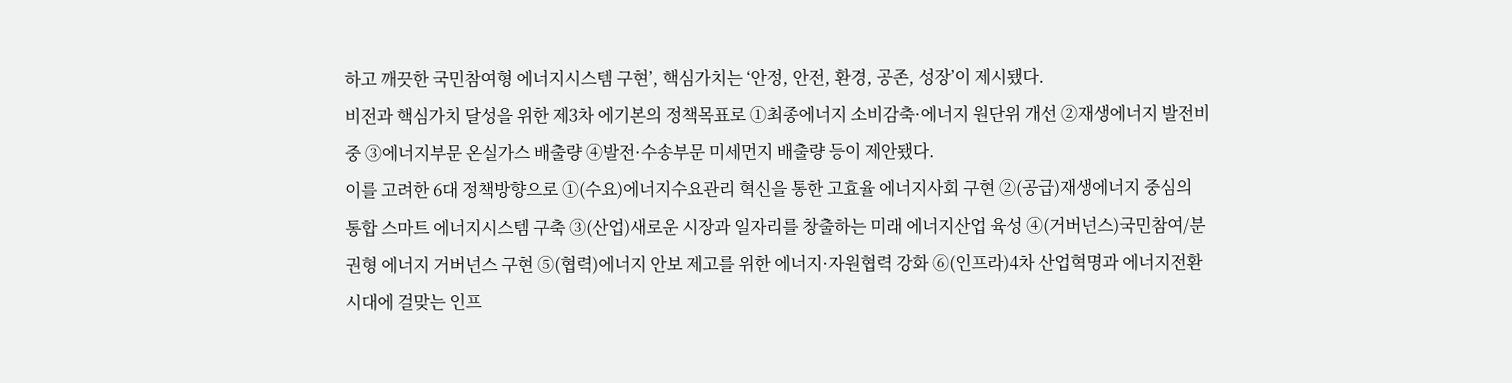하고 깨끗한 국민참여형 에너지시스템 구현’, 핵심가치는 ‘안정, 안전, 환경, 공존, 성장’이 제시됐다.
비전과 핵심가치 달성을 위한 제3차 에기본의 정책목표로 ①최종에너지 소비감축·에너지 원단위 개선 ②재생에너지 발전비중 ③에너지부문 온실가스 배출량 ④발전·수송부문 미세먼지 배출량 등이 제안됐다.
이를 고려한 6대 정책방향으로 ①(수요)에너지수요관리 혁신을 통한 고효율 에너지사회 구현 ②(공급)재생에너지 중심의 통합 스마트 에너지시스템 구축 ③(산업)새로운 시장과 일자리를 창출하는 미래 에너지산업 육성 ④(거버넌스)국민참여/분권형 에너지 거버넌스 구현 ⑤(협력)에너지 안보 제고를 위한 에너지·자원협력 강화 ⑥(인프라)4차 산업혁명과 에너지전환 시대에 걸맞는 인프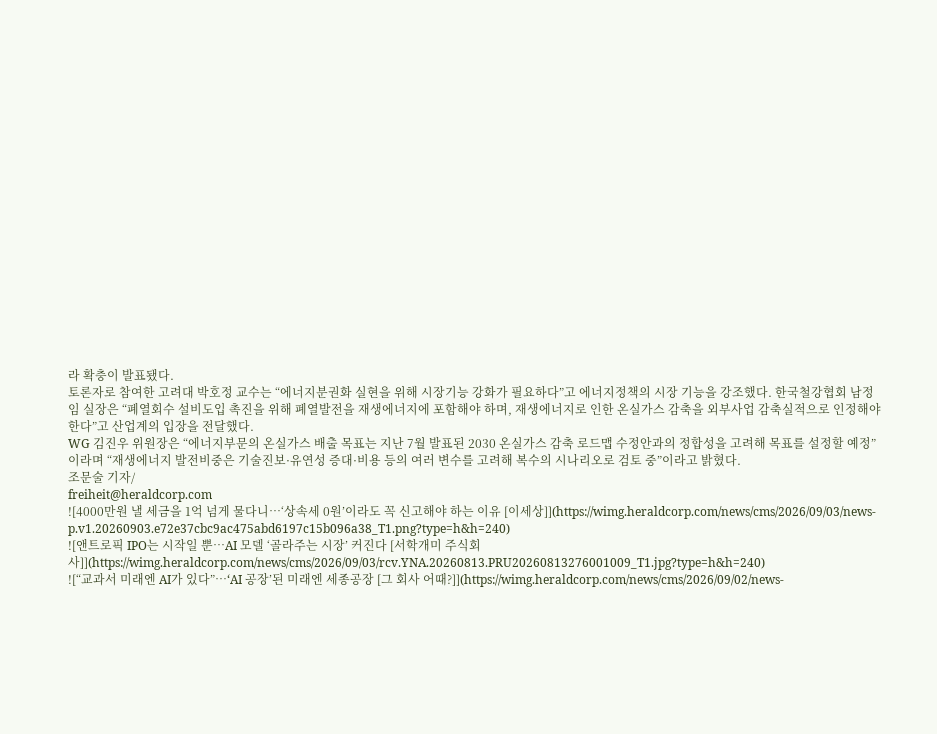라 확충이 발표됐다.
토론자로 참여한 고려대 박호정 교수는 “에너지분권화 실현을 위해 시장기능 강화가 필요하다”고 에너지정책의 시장 기능을 강조했다. 한국철강협회 남정임 실장은 “폐열회수 설비도입 촉진을 위해 폐열발전을 재생에너지에 포함해야 하며, 재생에너지로 인한 온실가스 감축을 외부사업 감축실적으로 인정해야 한다”고 산업계의 입장을 전달했다.
WG 김진우 위원장은 “에너지부문의 온실가스 배출 목표는 지난 7월 발표된 2030 온실가스 감축 로드맵 수정안과의 정합성을 고려해 목표를 설정할 예정”이라며 “재생에너지 발전비중은 기술진보·유연성 증대·비용 등의 여러 변수를 고려해 복수의 시나리오로 검토 중”이라고 밝혔다.
조문술 기자/
freiheit@heraldcorp.com
![4000만원 낼 세금을 1억 넘게 물다니…‘상속세 0원’이라도 꼭 신고해야 하는 이유 [이세상]](https://wimg.heraldcorp.com/news/cms/2026/09/03/news-p.v1.20260903.e72e37cbc9ac475abd6197c15b096a38_T1.png?type=h&h=240)
![앤트로픽 IPO는 시작일 뿐…AI 모델 ‘골라주는 시장’ 커진다 [서학개미 주식회사]](https://wimg.heraldcorp.com/news/cms/2026/09/03/rcv.YNA.20260813.PRU20260813276001009_T1.jpg?type=h&h=240)
![“교과서 미래엔 AI가 있다”…‘AI 공장’된 미래엔 세종공장 [그 회사 어때?]](https://wimg.heraldcorp.com/news/cms/2026/09/02/news-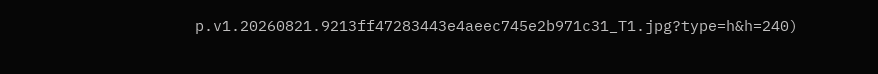p.v1.20260821.9213ff47283443e4aeec745e2b971c31_T1.jpg?type=h&h=240)